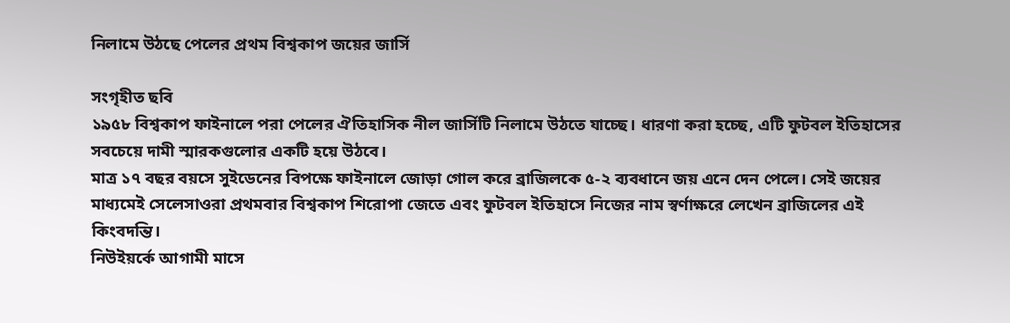নিলামে উঠছে পেলের প্রথম বিশ্বকাপ জয়ের জার্সি

সংগৃহীত ছবি
১৯৫৮ বিশ্বকাপ ফাইনালে পরা পেলের ঐতিহাসিক নীল জার্সিটি নিলামে উঠতে যাচ্ছে। ধারণা করা হচ্ছে, এটি ফুটবল ইতিহাসের সবচেয়ে দামী স্মারকগুলোর একটি হয়ে উঠবে।
মাত্র ১৭ বছর বয়সে সুইডেনের বিপক্ষে ফাইনালে জোড়া গোল করে ব্রাজিলকে ৫-২ ব্যবধানে জয় এনে দেন পেলে। সেই জয়ের মাধ্যমেই সেলেসাওরা প্রথমবার বিশ্বকাপ শিরোপা জেতে এবং ফুটবল ইতিহাসে নিজের নাম স্বর্ণাক্ষরে লেখেন ব্রাজিলের এই কিংবদন্তি।
নিউইয়র্কে আগামী মাসে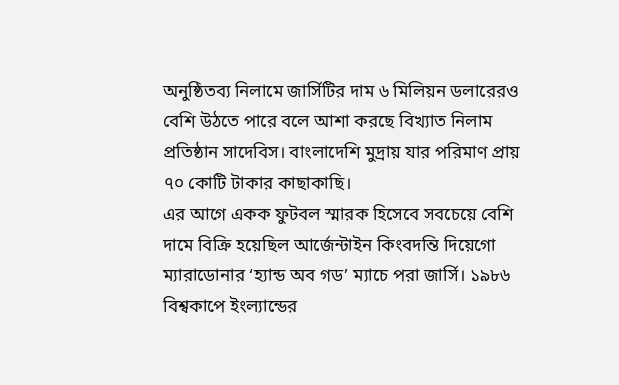অনুষ্ঠিতব্য নিলামে জার্সিটির দাম ৬ মিলিয়ন ডলারেরও বেশি উঠতে পারে বলে আশা করছে বিখ্যাত নিলাম প্রতিষ্ঠান সাদেবিস। বাংলাদেশি মুদ্রায় যার পরিমাণ প্রায় ৭০ কোটি টাকার কাছাকাছি।
এর আগে একক ফুটবল স্মারক হিসেবে সবচেয়ে বেশি দামে বিক্রি হয়েছিল আর্জেন্টাইন কিংবদন্তি দিয়েগো ম্যারাডোনার ‘হ্যান্ড অব গড’ ম্যাচে পরা জার্সি। ১৯৮৬ বিশ্বকাপে ইংল্যান্ডের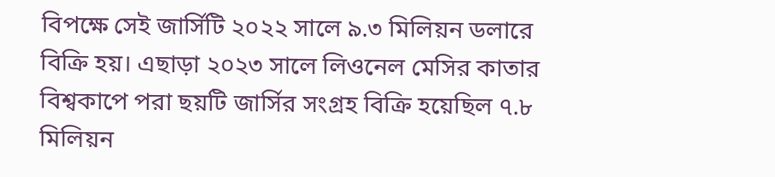বিপক্ষে সেই জার্সিটি ২০২২ সালে ৯.৩ মিলিয়ন ডলারে বিক্রি হয়। এছাড়া ২০২৩ সালে লিওনেল মেসির কাতার বিশ্বকাপে পরা ছয়টি জার্সির সংগ্রহ বিক্রি হয়েছিল ৭.৮ মিলিয়ন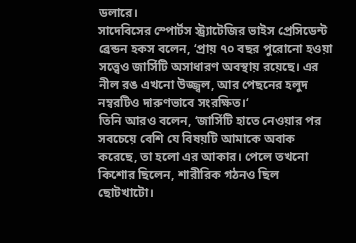ডলারে।
সাদেবিসের স্পোর্টস স্ট্র্যাটেজির ভাইস প্রেসিডেন্ট ব্রেন্ডন হকস বলেন, ‘প্রায় ৭০ বছর পুরোনো হওয়া সত্ত্বেও জার্সিটি অসাধারণ অবস্থায় রয়েছে। এর নীল রঙ এখনো উজ্জ্বল, আর পেছনের হলুদ নম্বরটিও দারুণভাবে সংরক্ষিত।‘
তিনি আরও বলেন, ‘জার্সিটি হাতে নেওয়ার পর সবচেয়ে বেশি যে বিষয়টি আমাকে অবাক করেছে, তা হলো এর আকার। পেলে তখনো কিশোর ছিলেন, শারীরিক গঠনও ছিল ছোটখাটো।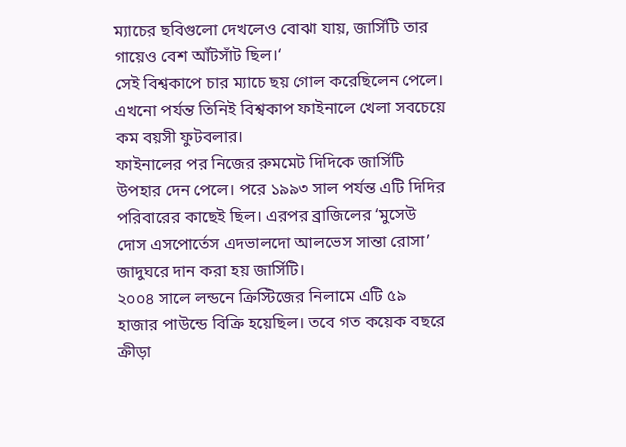ম্যাচের ছবিগুলো দেখলেও বোঝা যায়, জার্সিটি তার গায়েও বেশ আঁটসাঁট ছিল।‘
সেই বিশ্বকাপে চার ম্যাচে ছয় গোল করেছিলেন পেলে। এখনো পর্যন্ত তিনিই বিশ্বকাপ ফাইনালে খেলা সবচেয়ে কম বয়সী ফুটবলার।
ফাইনালের পর নিজের রুমমেট দিদিকে জার্সিটি উপহার দেন পেলে। পরে ১৯৯৩ সাল পর্যন্ত এটি দিদির পরিবারের কাছেই ছিল। এরপর ব্রাজিলের ‘মুসেউ দোস এসপোর্তেস এদভালদো আলভেস সান্তা রোসা’ জাদুঘরে দান করা হয় জার্সিটি।
২০০৪ সালে লন্ডনে ক্রিস্টিজের নিলামে এটি ৫৯ হাজার পাউন্ডে বিক্রি হয়েছিল। তবে গত কয়েক বছরে ক্রীড়া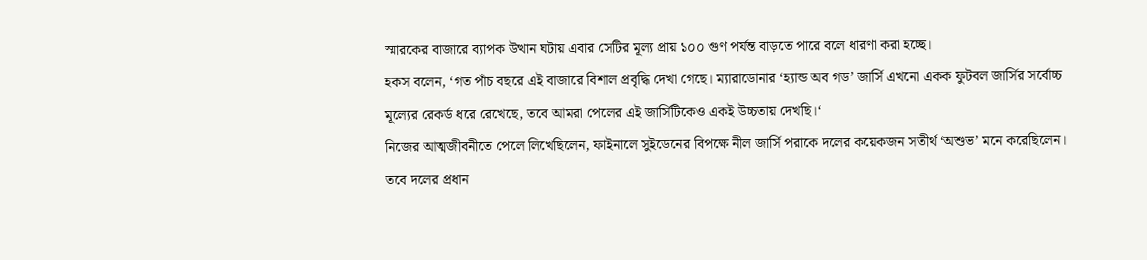স্মারকের বাজারে ব্যাপক উত্থান ঘটায় এবার সেটির মূল্য প্রায় ১০০ গুণ পর্যন্ত বাড়তে পারে বলে ধারণা করা হচ্ছে।
হকস বলেন, ‘গত পাঁচ বছরে এই বাজারে বিশাল প্রবৃদ্ধি দেখা গেছে। ম্যারাডোনার ‘হ্যান্ড অব গড’ জার্সি এখনো একক ফুটবল জার্সির সর্বোচ্চ মূল্যের রেকর্ড ধরে রেখেছে, তবে আমরা পেলের এই জার্সিটিকেও একই উচ্চতায় দেখছি।‘
নিজের আত্মজীবনীতে পেলে লিখেছিলেন, ফাইনালে সুইডেনের বিপক্ষে নীল জার্সি পরাকে দলের কয়েকজন সতীর্থ ‘অশুভ’ মনে করেছিলেন। তবে দলের প্রধান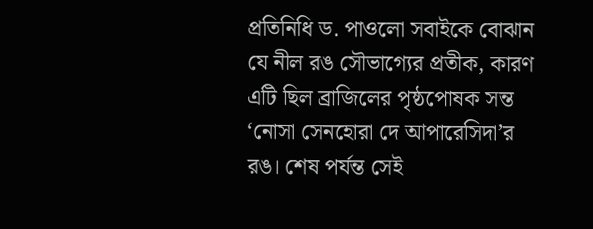প্রতিনিধি ড. পাওলো সবাইকে বোঝান যে নীল রঙ সৌভাগ্যের প্রতীক, কারণ এটি ছিল ব্রাজিলের পৃষ্ঠপোষক সন্ত ‘নোসা সেনহোরা দে আপারেসিদা’র রঙ। শেষ পর্যন্ত সেই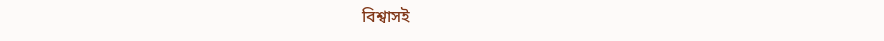বিশ্বাসই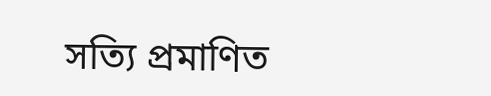সত্যি প্রমাণিত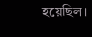হয়েছিল।